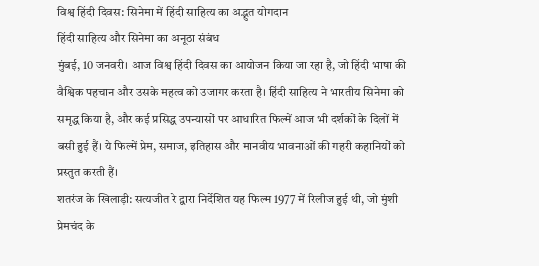विश्व हिंदी दिवस: सिनेमा में हिंदी साहित्य का अद्भुत योगदान
हिंदी साहित्य और सिनेमा का अनूठा संबंध
मुंबई, 10 जनवरी। आज विश्व हिंदी दिवस का आयोजन किया जा रहा है, जो हिंदी भाषा की वैश्विक पहचान और उसके महत्व को उजागर करता है। हिंदी साहित्य ने भारतीय सिनेमा को समृद्ध किया है, और कई प्रसिद्ध उपन्यासों पर आधारित फिल्में आज भी दर्शकों के दिलों में बसी हुई हैं। ये फिल्में प्रेम, समाज, इतिहास और मानवीय भावनाओं की गहरी कहानियों को प्रस्तुत करती हैं।
शतरंज के खिलाड़ी: सत्यजीत रे द्वारा निर्देशित यह फिल्म 1977 में रिलीज हुई थी, जो मुंशी प्रेमचंद के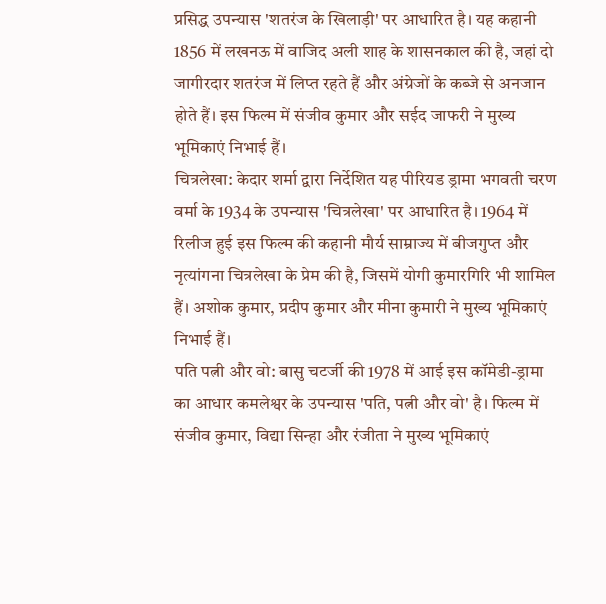प्रसिद्ध उपन्यास 'शतरंज के खिलाड़ी' पर आधारित है। यह कहानी 1856 में लखनऊ में वाजिद अली शाह के शासनकाल की है, जहां दो जागीरदार शतरंज में लिप्त रहते हैं और अंग्रेजों के कब्जे से अनजान होते हैं। इस फिल्म में संजीव कुमार और सईद जाफरी ने मुख्य भूमिकाएं निभाई हैं।
चित्रलेखा: केदार शर्मा द्वारा निर्देशित यह पीरियड ड्रामा भगवती चरण वर्मा के 1934 के उपन्यास 'चित्रलेखा' पर आधारित है। 1964 में रिलीज हुई इस फिल्म की कहानी मौर्य साम्राज्य में बीजगुप्त और नृत्यांगना चित्रलेखा के प्रेम की है, जिसमें योगी कुमारगिरि भी शामिल हैं। अशोक कुमार, प्रदीप कुमार और मीना कुमारी ने मुख्य भूमिकाएं निभाई हैं।
पति पत्नी और वो: बासु चटर्जी की 1978 में आई इस कॉमेडी-ड्रामा का आधार कमलेश्वर के उपन्यास 'पति, पत्नी और वो' है। फिल्म में संजीव कुमार, विद्या सिन्हा और रंजीता ने मुख्य भूमिकाएं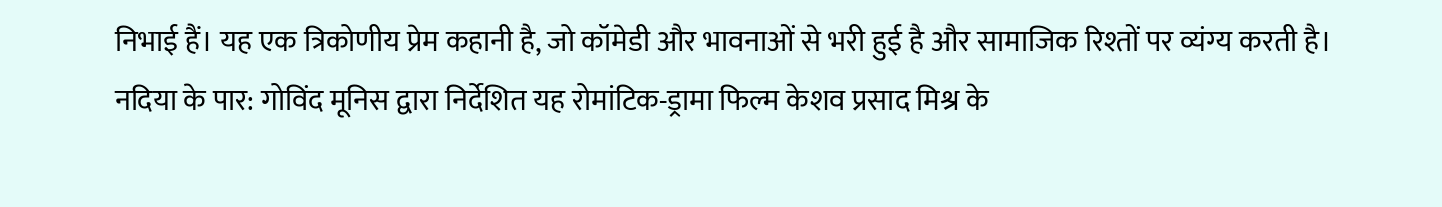निभाई हैं। यह एक त्रिकोणीय प्रेम कहानी है, जो कॉमेडी और भावनाओं से भरी हुई है और सामाजिक रिश्तों पर व्यंग्य करती है।
नदिया के पार: गोविंद मूनिस द्वारा निर्देशित यह रोमांटिक-ड्रामा फिल्म केशव प्रसाद मिश्र के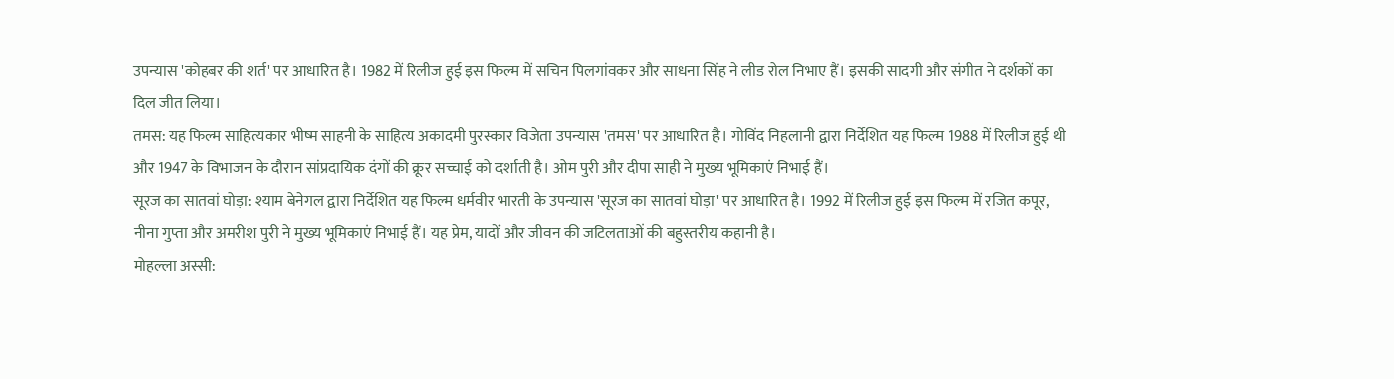उपन्यास 'कोहबर की शर्त' पर आधारित है। 1982 में रिलीज हुई इस फिल्म में सचिन पिलगांवकर और साधना सिंह ने लीड रोल निभाए हैं। इसकी सादगी और संगीत ने दर्शकों का दिल जीत लिया।
तमस: यह फिल्म साहित्यकार भीष्म साहनी के साहित्य अकादमी पुरस्कार विजेता उपन्यास 'तमस' पर आधारित है। गोविंद निहलानी द्वारा निर्देशित यह फिल्म 1988 में रिलीज हुई थी और 1947 के विभाजन के दौरान सांप्रदायिक दंगों की क्रूर सच्चाई को दर्शाती है। ओम पुरी और दीपा साही ने मुख्य भूमिकाएं निभाई हैं।
सूरज का सातवां घोड़ा: श्याम बेनेगल द्वारा निर्देशित यह फिल्म धर्मवीर भारती के उपन्यास 'सूरज का सातवां घोड़ा' पर आधारित है। 1992 में रिलीज हुई इस फिल्म में रजित कपूर, नीना गुप्ता और अमरीश पुरी ने मुख्य भूमिकाएं निभाई हैं। यह प्रेम, यादों और जीवन की जटिलताओं की बहुस्तरीय कहानी है।
मोहल्ला अस्सी: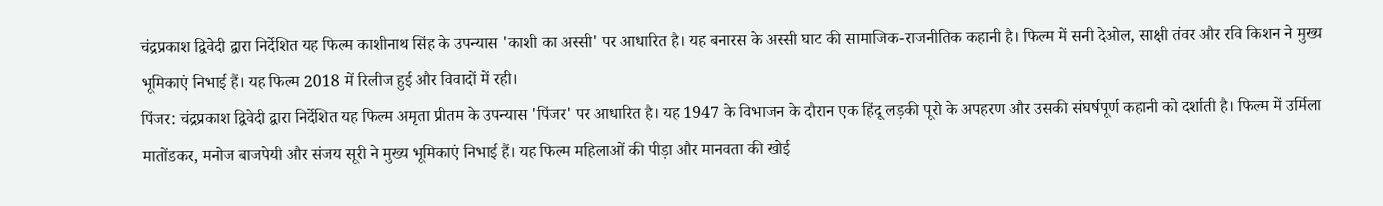चंद्रप्रकाश द्विवेदी द्वारा निर्देशित यह फिल्म काशीनाथ सिंह के उपन्यास 'काशी का अस्सी' पर आधारित है। यह बनारस के अस्सी घाट की सामाजिक-राजनीतिक कहानी है। फिल्म में सनी देओल, साक्षी तंवर और रवि किशन ने मुख्य भूमिकाएं निभाई हैं। यह फिल्म 2018 में रिलीज हुई और विवादों में रही।
पिंजर: चंद्रप्रकाश द्विवेदी द्वारा निर्देशित यह फिल्म अमृता प्रीतम के उपन्यास 'पिंजर' पर आधारित है। यह 1947 के विभाजन के दौरान एक हिंदू लड़की पूरो के अपहरण और उसकी संघर्षपूर्ण कहानी को दर्शाती है। फिल्म में उर्मिला मातोंडकर, मनोज बाजपेयी और संजय सूरी ने मुख्य भूमिकाएं निभाई हैं। यह फिल्म महिलाओं की पीड़ा और मानवता की खोई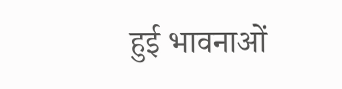हुई भावनाओं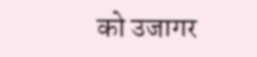को उजागर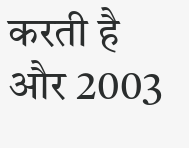करती है और 2003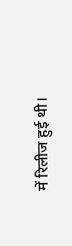में रिलीज हुई थी।